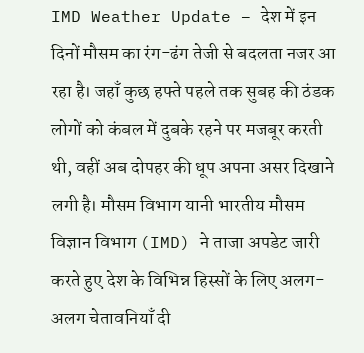IMD Weather Update – देश में इन दिनों मौसम का रंग-ढंग तेजी से बदलता नजर आ रहा है। जहाँ कुछ हफ्ते पहले तक सुबह की ठंडक लोगों को कंबल में दुबके रहने पर मजबूर करती थी, वहीं अब दोपहर की धूप अपना असर दिखाने लगी है। मौसम विभाग यानी भारतीय मौसम विज्ञान विभाग (IMD) ने ताजा अपडेट जारी करते हुए देश के विभिन्न हिस्सों के लिए अलग-अलग चेतावनियाँ दी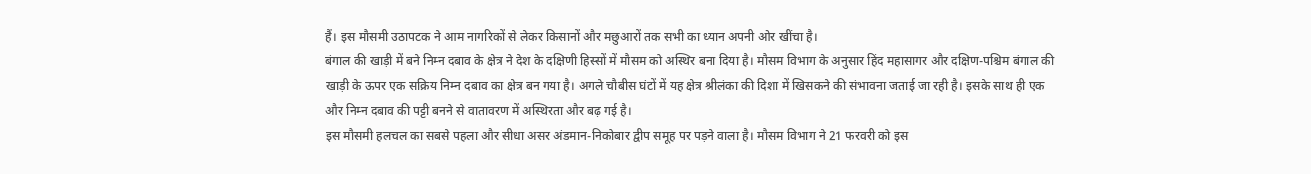हैं। इस मौसमी उठापटक ने आम नागरिकों से लेकर किसानों और मछुआरों तक सभी का ध्यान अपनी ओर खींचा है।
बंगाल की खाड़ी में बने निम्न दबाव के क्षेत्र ने देश के दक्षिणी हिस्सों में मौसम को अस्थिर बना दिया है। मौसम विभाग के अनुसार हिंद महासागर और दक्षिण-पश्चिम बंगाल की खाड़ी के ऊपर एक सक्रिय निम्न दबाव का क्षेत्र बन गया है। अगले चौबीस घंटों में यह क्षेत्र श्रीलंका की दिशा में खिसकने की संभावना जताई जा रही है। इसके साथ ही एक और निम्न दबाव की पट्टी बनने से वातावरण में अस्थिरता और बढ़ गई है।
इस मौसमी हलचल का सबसे पहला और सीधा असर अंडमान-निकोबार द्वीप समूह पर पड़ने वाला है। मौसम विभाग ने 21 फरवरी को इस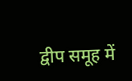द्वीप समूह में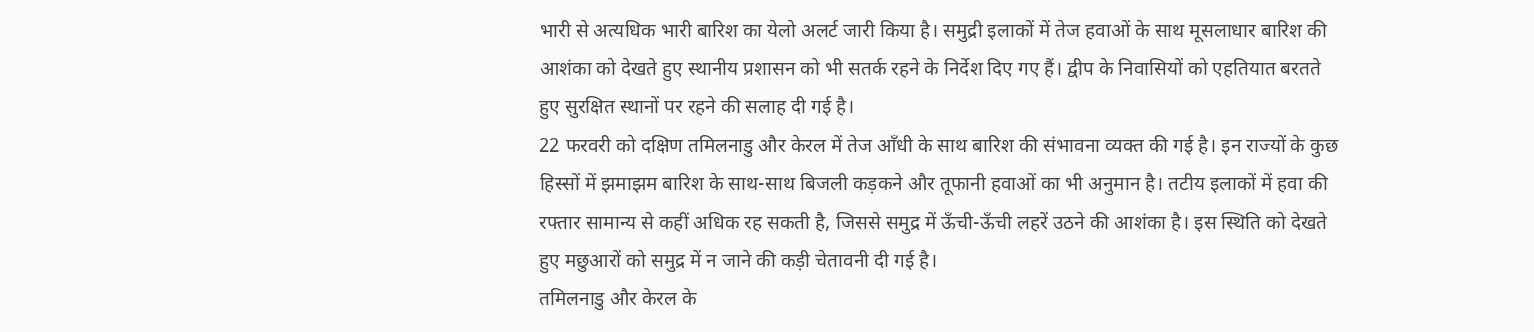भारी से अत्यधिक भारी बारिश का येलो अलर्ट जारी किया है। समुद्री इलाकों में तेज हवाओं के साथ मूसलाधार बारिश की आशंका को देखते हुए स्थानीय प्रशासन को भी सतर्क रहने के निर्देश दिए गए हैं। द्वीप के निवासियों को एहतियात बरतते हुए सुरक्षित स्थानों पर रहने की सलाह दी गई है।
22 फरवरी को दक्षिण तमिलनाडु और केरल में तेज आँधी के साथ बारिश की संभावना व्यक्त की गई है। इन राज्यों के कुछ हिस्सों में झमाझम बारिश के साथ-साथ बिजली कड़कने और तूफानी हवाओं का भी अनुमान है। तटीय इलाकों में हवा की रफ्तार सामान्य से कहीं अधिक रह सकती है, जिससे समुद्र में ऊँची-ऊँची लहरें उठने की आशंका है। इस स्थिति को देखते हुए मछुआरों को समुद्र में न जाने की कड़ी चेतावनी दी गई है।
तमिलनाडु और केरल के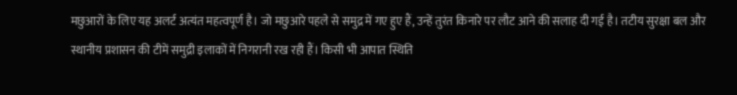मछुआरों के लिए यह अलर्ट अत्यंत महत्वपूर्ण है। जो मछुआरे पहले से समुद्र में गए हुए हैं, उन्हें तुरंत किनारे पर लौट आने की सलाह दी गई है। तटीय सुरक्षा बल और स्थानीय प्रशासन की टीमें समुद्री इलाकों में निगरानी रख रही हैं। किसी भी आपात स्थिति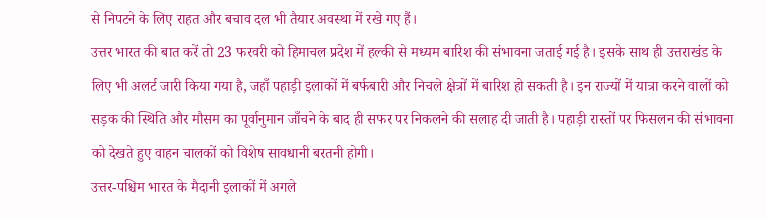से निपटने के लिए राहत और बचाव दल भी तैयार अवस्था में रखे गए हैं।
उत्तर भारत की बात करें तो 23 फरवरी को हिमाचल प्रदेश में हल्की से मध्यम बारिश की संभावना जताई गई है। इसके साथ ही उत्तराखंड के लिए भी अलर्ट जारी किया गया है, जहाँ पहाड़ी इलाकों में बर्फबारी और निचले क्षेत्रों में बारिश हो सकती है। इन राज्यों में यात्रा करने वालों को सड़क की स्थिति और मौसम का पूर्वानुमान जाँचने के बाद ही सफर पर निकलने की सलाह दी जाती है। पहाड़ी रास्तों पर फिसलन की संभावना को देखते हुए वाहन चालकों को विशेष सावधानी बरतनी होगी।
उत्तर-पश्चिम भारत के मैदानी इलाकों में अगले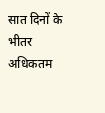सात दिनों के भीतर अधिकतम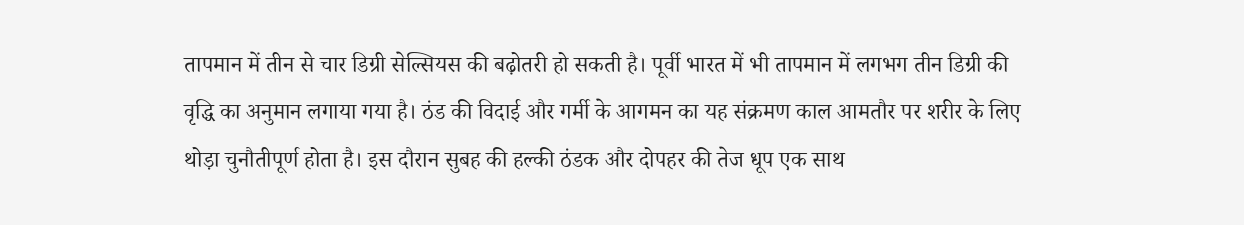तापमान में तीन से चार डिग्री सेल्सियस की बढ़ोतरी हो सकती है। पूर्वी भारत में भी तापमान में लगभग तीन डिग्री की वृद्धि का अनुमान लगाया गया है। ठंड की विदाई और गर्मी के आगमन का यह संक्रमण काल आमतौर पर शरीर के लिए थोड़ा चुनौतीपूर्ण होता है। इस दौरान सुबह की हल्की ठंडक और दोपहर की तेज धूप एक साथ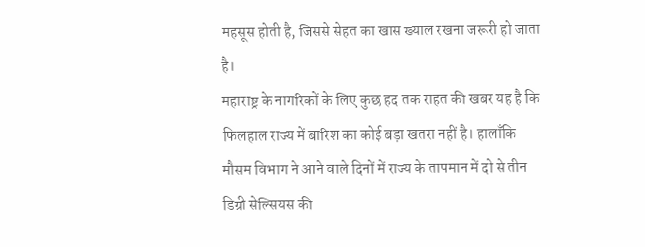महसूस होती है, जिससे सेहत का खास ख्याल रखना जरूरी हो जाता है।
महाराष्ट्र के नागरिकों के लिए कुछ हद तक राहत की खबर यह है कि फिलहाल राज्य में बारिश का कोई बड़ा खतरा नहीं है। हालाँकि मौसम विभाग ने आने वाले दिनों में राज्य के तापमान में दो से तीन डिग्री सेल्सियस की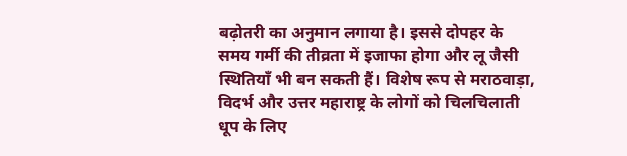बढ़ोतरी का अनुमान लगाया है। इससे दोपहर के समय गर्मी की तीव्रता में इजाफा होगा और लू जैसी स्थितियाँ भी बन सकती हैं। विशेष रूप से मराठवाड़ा, विदर्भ और उत्तर महाराष्ट्र के लोगों को चिलचिलाती धूप के लिए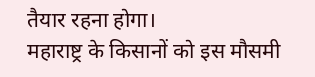तैयार रहना होगा।
महाराष्ट्र के किसानों को इस मौसमी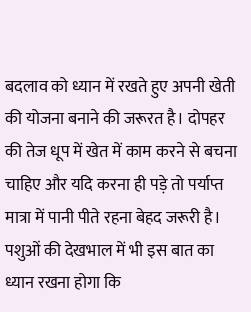बदलाव को ध्यान में रखते हुए अपनी खेती की योजना बनाने की जरूरत है। दोपहर की तेज धूप में खेत में काम करने से बचना चाहिए और यदि करना ही पड़े तो पर्याप्त मात्रा में पानी पीते रहना बेहद जरूरी है। पशुओं की देखभाल में भी इस बात का ध्यान रखना होगा कि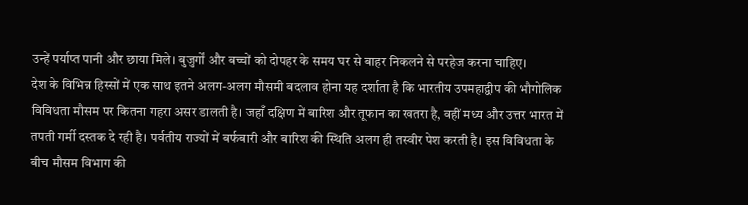उन्हें पर्याप्त पानी और छाया मिले। बुजुर्गों और बच्चों को दोपहर के समय घर से बाहर निकलने से परहेज करना चाहिए।
देश के विभिन्न हिस्सों में एक साथ इतने अलग-अलग मौसमी बदलाव होना यह दर्शाता है कि भारतीय उपमहाद्वीप की भौगोलिक विविधता मौसम पर कितना गहरा असर डालती है। जहाँ दक्षिण में बारिश और तूफान का खतरा है, वहीं मध्य और उत्तर भारत में तपती गर्मी दस्तक दे रही है। पर्वतीय राज्यों में बर्फबारी और बारिश की स्थिति अलग ही तस्वीर पेश करती है। इस विविधता के बीच मौसम विभाग की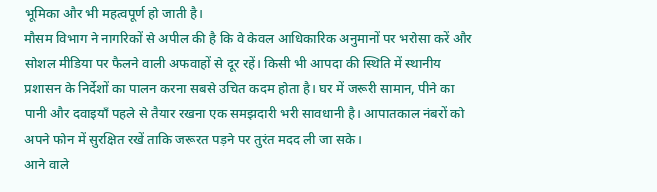भूमिका और भी महत्वपूर्ण हो जाती है।
मौसम विभाग ने नागरिकों से अपील की है कि वे केवल आधिकारिक अनुमानों पर भरोसा करें और सोशल मीडिया पर फैलने वाली अफवाहों से दूर रहें। किसी भी आपदा की स्थिति में स्थानीय प्रशासन के निर्देशों का पालन करना सबसे उचित कदम होता है। घर में जरूरी सामान, पीने का पानी और दवाइयाँ पहले से तैयार रखना एक समझदारी भरी सावधानी है। आपातकाल नंबरों को अपने फोन में सुरक्षित रखें ताकि जरूरत पड़ने पर तुरंत मदद ली जा सके।
आने वाले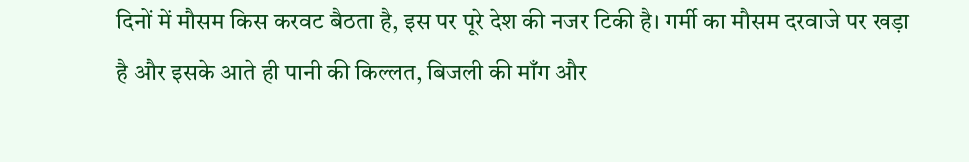दिनों में मौसम किस करवट बैठता है, इस पर पूरे देश की नजर टिकी है। गर्मी का मौसम दरवाजे पर खड़ा है और इसके आते ही पानी की किल्लत, बिजली की माँग और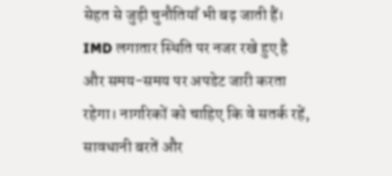सेहत से जुड़ी चुनौतियाँ भी बढ़ जाती हैं। IMD लगातार स्थिति पर नजर रखे हुए है और समय-समय पर अपडेट जारी करता रहेगा। नागरिकों को चाहिए कि वे सतर्क रहें, सावधानी बरतें और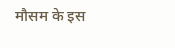मौसम के इस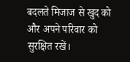बदलते मिजाज से खुद को और अपने परिवार को सुरक्षित रखें।